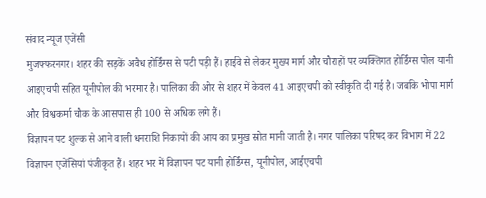संवाद न्यूज एजेंसी
मुजफ्फरनगर। शहर की सड़कें अवैध होर्डिंग्स से पटी पड़ी हैं। हाईवे से लेकर मुख्य मार्ग और चौराहों पर व्यक्तिगत होर्डिंग्स पोल यानी आइएचपी सहित यूनीपोल की भरमार है। पालिका की ओर से शहर में केवल 41 आइएचपी को स्वीकृति दी गई है। जबकि भोपा मार्ग और विश्वकर्मा चौक के आसपास ही 100 से अधिक लगे हैं।
विज्ञापन पट शुल्क से आने वाली धनराशि निकायों की आय का प्रमुख स्रोत मानी जाती है। नगर पालिका परिषद कर विभाग में 22 विज्ञापन एजेंसियां पंजीकृत हैं। शहर भर में विज्ञापन पट यानी होर्डिंग्स, यूनीपोल, आईएचपी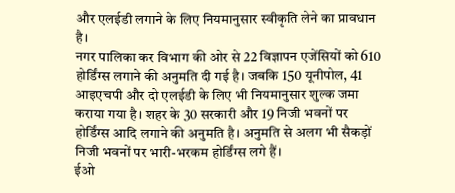और एलईडी लगाने के लिए नियमानुसार स्वीकृति लेने का प्रावधान है।
नगर पालिका कर विभाग की ओर से 22 विज्ञापन एजेंसियों को 610 होर्डिंग्स लगाने की अनुमति दी गई है। जबकि 150 यूनीपोल, 41 आइएचपी और दो एलईडी के लिए भी नियमानुसार शुल्क जमा कराया गया है। शहर के 30 सरकारी और 19 निजी भवनों पर होर्डिंग्स आदि लगाने की अनुमति है। अनुमति से अलग भी सैकड़ों निजी भवनों पर भारी-भरकम होर्डिंग्स लगे हैं।
ईओ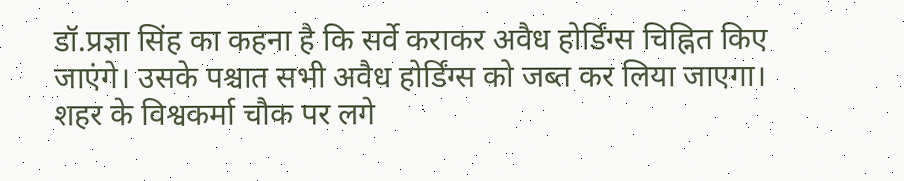डॉ.प्रज्ञा सिंह का कहना है कि सर्वे कराकर अवैध होर्डिंग्स चिह्नित किए जाएंगे। उसके पश्चात सभी अवैध होर्डिंग्स को जब्त कर लिया जाएगा।
शहर के विश्वकर्मा चौक पर लगे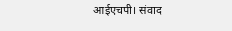आईएचपी। संवाद